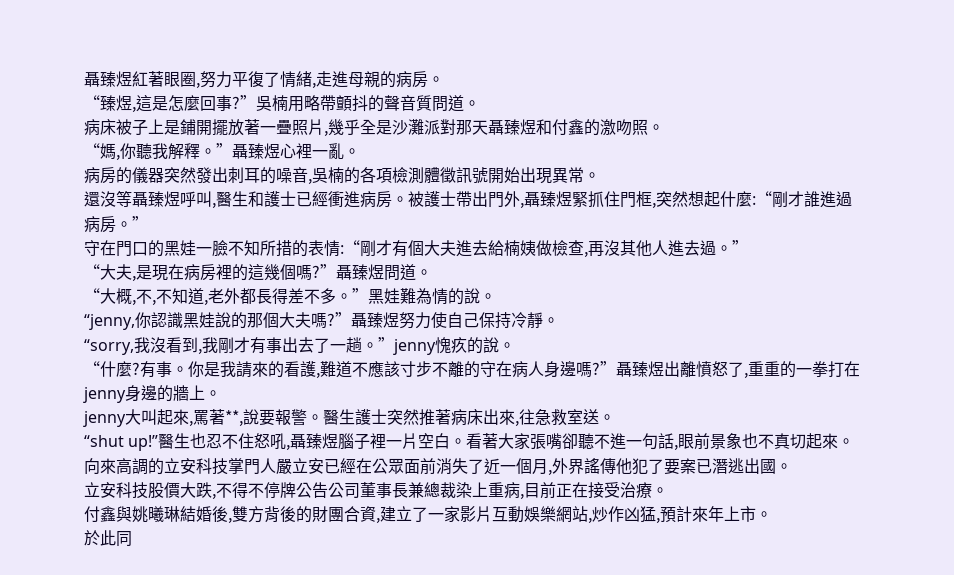聶臻煜紅著眼圈,努力平復了情緒,走進母親的病房。
“臻煜,這是怎麼回事?”吳楠用略帶顫抖的聲音質問道。
病床被子上是鋪開擺放著一疊照片,幾乎全是沙灘派對那天聶臻煜和付鑫的激吻照。
“媽,你聽我解釋。”聶臻煜心裡一亂。
病房的儀器突然發出刺耳的噪音,吳楠的各項檢測體徵訊號開始出現異常。
還沒等聶臻煜呼叫,醫生和護士已經衝進病房。被護士帶出門外,聶臻煜緊抓住門框,突然想起什麼:“剛才誰進過病房。”
守在門口的黑娃一臉不知所措的表情:“剛才有個大夫進去給楠姨做檢查,再沒其他人進去過。”
“大夫,是現在病房裡的這幾個嗎?”聶臻煜問道。
“大概,不,不知道,老外都長得差不多。”黑娃難為情的說。
“jenny,你認識黑娃說的那個大夫嗎?”聶臻煜努力使自己保持冷靜。
“sorry,我沒看到,我剛才有事出去了一趟。”jenny愧疚的說。
“什麼?有事。你是我請來的看護,難道不應該寸步不離的守在病人身邊嗎?”聶臻煜出離憤怒了,重重的一拳打在jenny身邊的牆上。
jenny大叫起來,罵著**,說要報警。醫生護士突然推著病床出來,往急救室送。
“shut up!”醫生也忍不住怒吼,聶臻煜腦子裡一片空白。看著大家張嘴卻聽不進一句話,眼前景象也不真切起來。
向來高調的立安科技掌門人嚴立安已經在公眾面前消失了近一個月,外界謠傳他犯了要案已潛逃出國。
立安科技股價大跌,不得不停牌公告公司董事長兼總裁染上重病,目前正在接受治療。
付鑫與姚曦琳結婚後,雙方背後的財團合資,建立了一家影片互動娛樂網站,炒作凶猛,預計來年上市。
於此同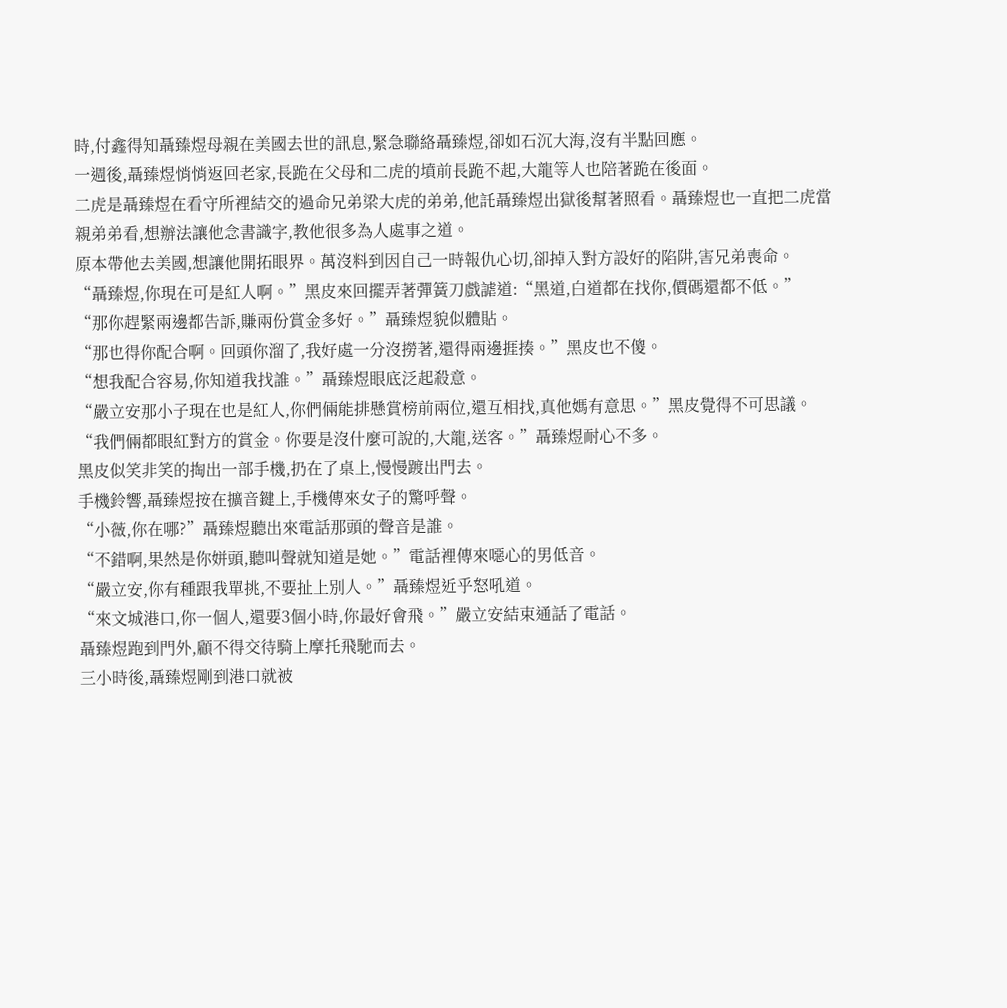時,付鑫得知聶臻煜母親在美國去世的訊息,緊急聯絡聶臻煜,卻如石沉大海,沒有半點回應。
一週後,聶臻煜悄悄返回老家,長跪在父母和二虎的墳前長跪不起,大龍等人也陪著跪在後面。
二虎是聶臻煜在看守所裡結交的過命兄弟梁大虎的弟弟,他託聶臻煜出獄後幫著照看。聶臻煜也一直把二虎當親弟弟看,想辦法讓他念書識字,教他很多為人處事之道。
原本帶他去美國,想讓他開拓眼界。萬沒料到因自己一時報仇心切,卻掉入對方設好的陷阱,害兄弟喪命。
“聶臻煜,你現在可是紅人啊。”黑皮來回擺弄著彈簧刀戲謔道:“黑道,白道都在找你,價碼還都不低。”
“那你趕緊兩邊都告訴,賺兩份賞金多好。”聶臻煜貌似體貼。
“那也得你配合啊。回頭你溜了,我好處一分沒撈著,還得兩邊捱揍。”黑皮也不傻。
“想我配合容易,你知道我找誰。”聶臻煜眼底泛起殺意。
“嚴立安那小子現在也是紅人,你們倆能排懸賞榜前兩位,還互相找,真他媽有意思。”黑皮覺得不可思議。
“我們倆都眼紅對方的賞金。你要是沒什麼可說的,大龍,送客。”聶臻煜耐心不多。
黑皮似笑非笑的掏出一部手機,扔在了桌上,慢慢踱出門去。
手機鈴響,聶臻煜按在擴音鍵上,手機傳來女子的驚呼聲。
“小薇,你在哪?”聶臻煜聽出來電話那頭的聲音是誰。
“不錯啊,果然是你姘頭,聽叫聲就知道是她。”電話裡傳來噁心的男低音。
“嚴立安,你有種跟我單挑,不要扯上別人。”聶臻煜近乎怒吼道。
“來文城港口,你一個人,還要3個小時,你最好會飛。”嚴立安結束通話了電話。
聶臻煜跑到門外,顧不得交待騎上摩托飛馳而去。
三小時後,聶臻煜剛到港口就被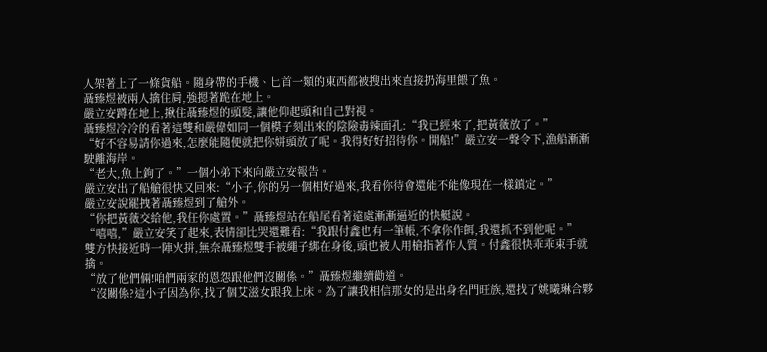人架著上了一條貨船。隨身帶的手機、匕首一類的東西都被搜出來直接扔海里餵了魚。
聶臻煜被兩人擒住肩,強摁著跪在地上。
嚴立安蹲在地上,揪住聶臻煜的頭髮,讓他仰起頭和自己對視。
聶臻煜冷冷的看著這雙和嚴偉如同一個模子刻出來的陰險毒辣面孔:“我已經來了,把黃薇放了。”
“好不容易請你過來,怎麼能隨便就把你姘頭放了呢。我得好好招待你。開船!”嚴立安一聲令下,漁船漸漸駛離海岸。
“老大,魚上鉤了。”一個小弟下來向嚴立安報告。
嚴立安出了船艙很快又回來:“小子,你的另一個相好過來,我看你待會還能不能像現在一樣鎮定。”
嚴立安說罷拽著聶臻煜到了艙外。
“你把黃薇交給他,我任你處置。”聶臻煜站在船尾看著遠處漸漸逼近的快艇說。
“嘻嘻,”嚴立安笑了起來,表情卻比哭還難看:“我跟付鑫也有一筆帳,不拿你作餌,我還抓不到他呢。”
雙方快接近時一陣火拼,無奈聶臻煜雙手被繩子綁在身後,頭也被人用槍指著作人質。付鑫很快乖乖束手就擒。
“放了他們倆!咱們兩家的恩怨跟他們沒關係。”聶臻煜繼續勸道。
“沒關係?這小子因為你,找了個艾滋女跟我上床。為了讓我相信那女的是出身名門旺族,還找了姚曦琳合夥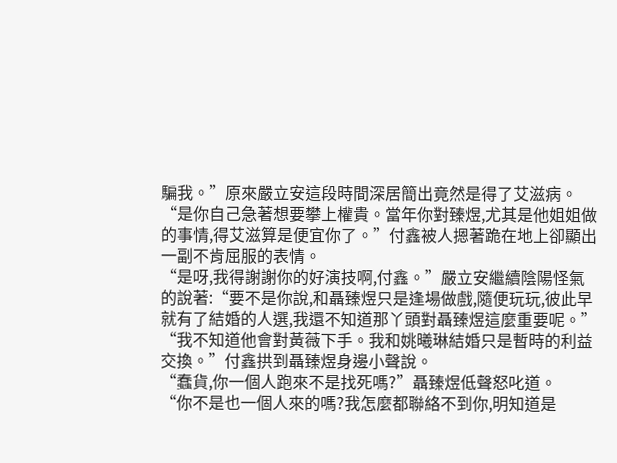騙我。”原來嚴立安這段時間深居簡出竟然是得了艾滋病。
“是你自己急著想要攀上權貴。當年你對臻煜,尤其是他姐姐做的事情,得艾滋算是便宜你了。”付鑫被人摁著跪在地上卻顯出一副不肯屈服的表情。
“是呀,我得謝謝你的好演技啊,付鑫。”嚴立安繼續陰陽怪氣的說著:“要不是你說,和聶臻煜只是逢場做戲,隨便玩玩,彼此早就有了結婚的人選,我還不知道那丫頭對聶臻煜這麼重要呢。”
“我不知道他會對黃薇下手。我和姚曦琳結婚只是暫時的利益交換。”付鑫拱到聶臻煜身邊小聲說。
“蠢貨,你一個人跑來不是找死嗎?”聶臻煜低聲怒叱道。
“你不是也一個人來的嗎?我怎麼都聯絡不到你,明知道是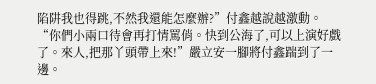陷阱我也得跳,不然我還能怎麼辦?”付鑫越說越激動。
“你們小兩口待會再打情罵俏。快到公海了,可以上演好戲了。來人,把那丫頭帶上來!”嚴立安一腳將付鑫踹到了一邊。